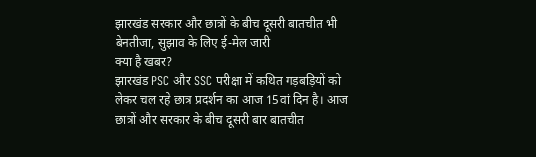झारखंड सरकार और छात्रों के बीच दूसरी बातचीत भी बेनतीजा, सुझाव के लिए ई-मेल जारी
क्या है खबर?
झारखंड PSC और SSC परीक्षा में कथित गड़बड़ियों को लेकर चल रहे छात्र प्रदर्शन का आज 15वां दिन है। आज छात्रों और सरकार के बीच दूसरी बार बातचीत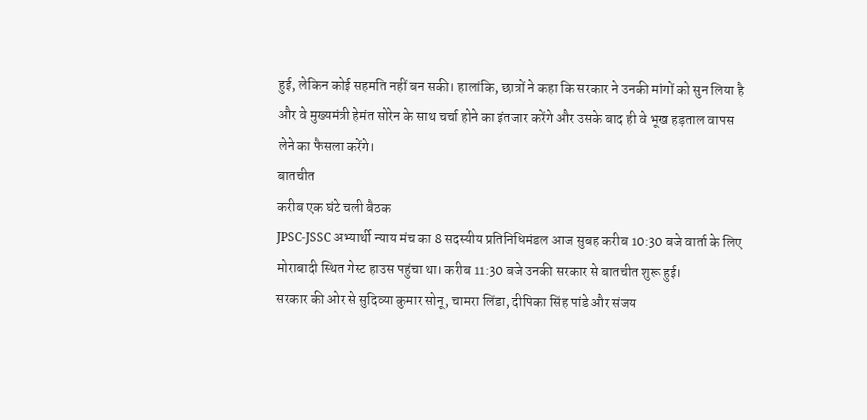हुई, लेकिन कोई सहमति नहीं बन सकी। हालांकि, छात्रों ने कहा कि सरकार ने उनकी मांगों को सुन लिया है और वे मुख्यमंत्री हेमंत सोरेन के साथ चर्चा होने का इंतजार करेंगे और उसके बाद ही वे भूख हड़ताल वापस लेने का फैसला करेंगे।
बातचीत
करीब एक घंटे चली बैठक
JPSC-JSSC अभ्यार्थी न्याय मंच का 8 सदस्यीय प्रतिनिधिमंडल आज सुबह करीब 10:30 बजे वार्ता के लिए मोराबादी स्थित गेस्ट हाउस पहुंचा था। करीब 11:30 बजे उनकी सरकार से बातचीत शुरू हुई।
सरकार की ओर से सुदिव्या कुमार सोनू, चामरा लिंडा, दीपिका सिंह पांडे और संजय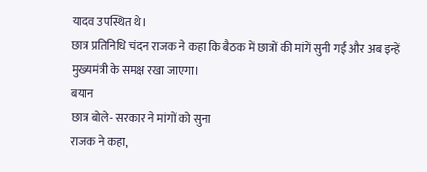यादव उपस्थित थे।
छात्र प्रतिनिधि चंदन राजक ने कहा कि बैठक में छात्रों की मांगें सुनी गईं और अब इन्हें मुख्यमंत्री के समक्ष रखा जाएगा।
बयान
छात्र बोले- सरकार ने मांगों को सुना
राजक ने कहा,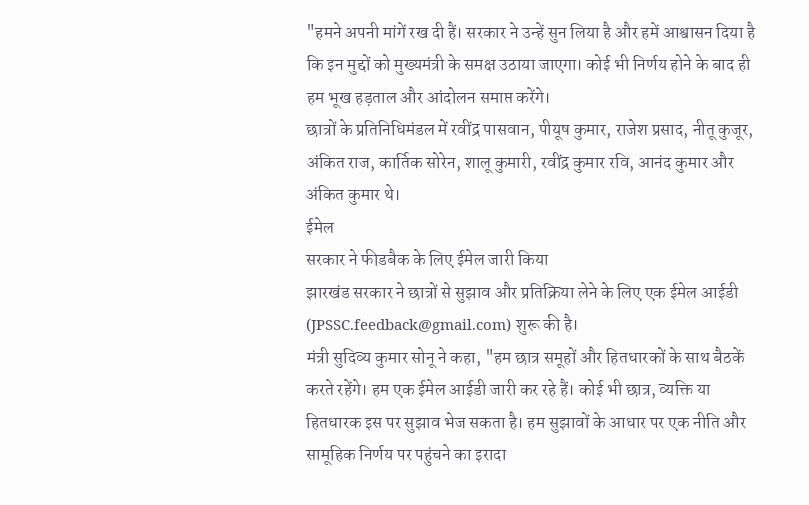"हमने अपनी मांगें रख दी हैं। सरकार ने उन्हें सुन लिया है और हमें आश्वासन दिया है कि इन मुद्दों को मुख्यमंत्री के समक्ष उठाया जाएगा। कोई भी निर्णय होने के बाद ही हम भूख हड़ताल और आंदोलन समाप्त करेंगे।
छात्रों के प्रतिनिधिमंडल में रवींद्र पासवान, पीयूष कुमार, राजेश प्रसाद, नीतू कुजूर, अंकित राज, कार्तिक सोरेन, शालू कुमारी, रवींद्र कुमार रवि, आनंद कुमार और अंकित कुमार थे।
ईमेल
सरकार ने फीडबैक के लिए ईमेल जारी किया
झारखंड सरकार ने छात्रों से सुझाव और प्रतिक्रिया लेने के लिए एक ईमेल आईडी (JPSSC.feedback@gmail.com) शुरू की है।
मंत्री सुदिव्य कुमार सोनू ने कहा, "हम छात्र समूहों और हितधारकों के साथ बैठकें करते रहेंगे। हम एक ईमेल आईडी जारी कर रहे हैं। कोई भी छात्र, व्यक्ति या हितधारक इस पर सुझाव भेज सकता है। हम सुझावों के आधार पर एक नीति और सामूहिक निर्णय पर पहुंचने का इरादा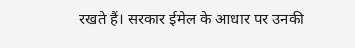रखते हैं। सरकार ईमेल के आधार पर उनकी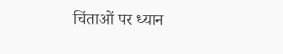चिंताओं पर ध्यान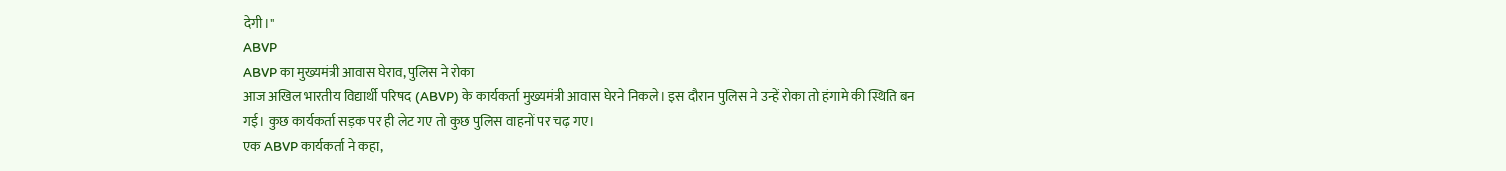देगी।"
ABVP
ABVP का मुख्यमंत्री आवास घेराव, पुलिस ने रोका
आज अखिल भारतीय विद्यार्थी परिषद (ABVP) के कार्यकर्ता मुख्यमंत्री आवास घेरने निकले। इस दौरान पुलिस ने उन्हें रोका तो हंगामे की स्थिति बन गई। कुछ कार्यकर्ता सड़क पर ही लेट गए तो कुछ पुलिस वाहनों पर चढ़ गए।
एक ABVP कार्यकर्ता ने कहा,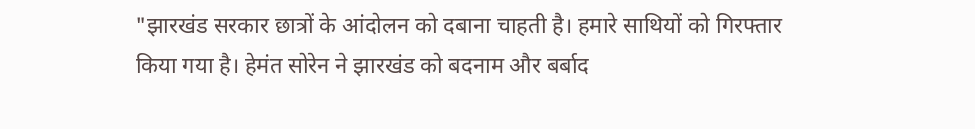"झारखंड सरकार छात्रों के आंदोलन को दबाना चाहती है। हमारे साथियों को गिरफ्तार किया गया है। हेमंत सोरेन ने झारखंड को बदनाम और बर्बाद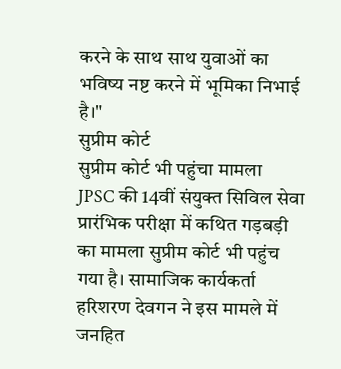करने के साथ साथ युवाओं का भविष्य नष्ट करने में भूमिका निभाई है।"
सुप्रीम कोर्ट
सुप्रीम कोर्ट भी पहुंचा मामला
JPSC की 14वीं संयुक्त सिविल सेवा प्रारंभिक परीक्षा में कथित गड़बड़ी का मामला सुप्रीम कोर्ट भी पहुंच गया है। सामाजिक कार्यकर्ता हरिशरण देवगन ने इस मामले में जनहित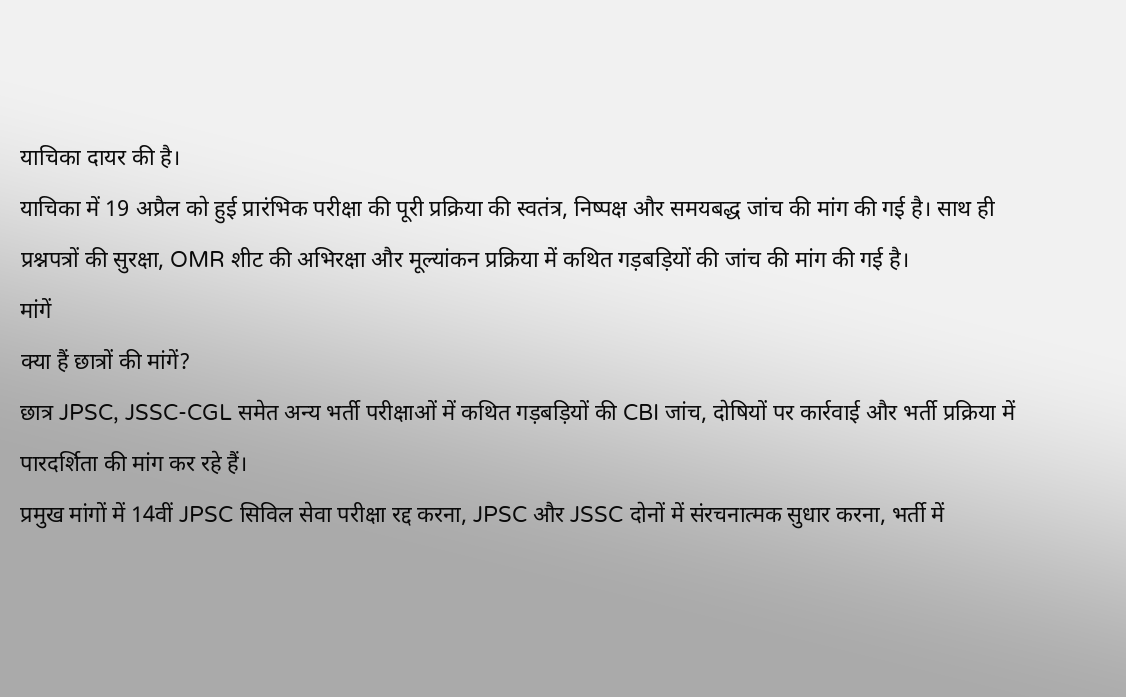याचिका दायर की है।
याचिका में 19 अप्रैल को हुई प्रारंभिक परीक्षा की पूरी प्रक्रिया की स्वतंत्र, निष्पक्ष और समयबद्ध जांच की मांग की गई है। साथ ही प्रश्नपत्रों की सुरक्षा, OMR शीट की अभिरक्षा और मूल्यांकन प्रक्रिया में कथित गड़बड़ियों की जांच की मांग की गई है।
मांगें
क्या हैं छात्रों की मांगें?
छात्र JPSC, JSSC-CGL समेत अन्य भर्ती परीक्षाओं में कथित गड़बड़ियों की CBI जांच, दोषियों पर कार्रवाई और भर्ती प्रक्रिया में पारदर्शिता की मांग कर रहे हैं।
प्रमुख मांगों में 14वीं JPSC सिविल सेवा परीक्षा रद्द करना, JPSC और JSSC दोनों में संरचनात्मक सुधार करना, भर्ती में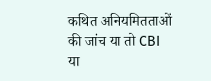कथित अनियमितताओं की जांच या तो CBI या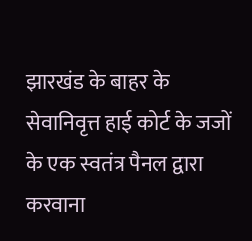झारखंड के बाहर के सेवानिवृत्त हाई कोर्ट के जजों के एक स्वतंत्र पैनल द्वारा करवाना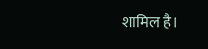शामिल है।